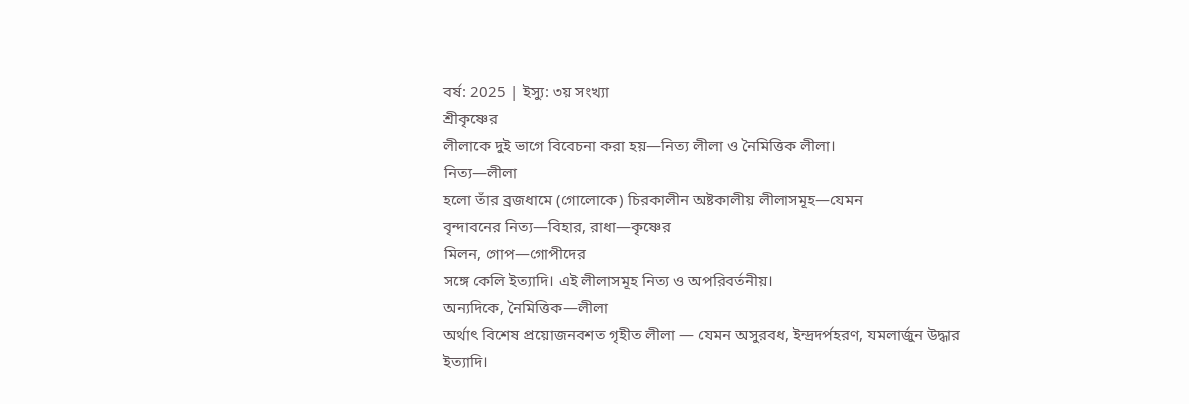বর্ষ: 2025 | ইস্যু: ৩য় সংখ্যা
শ্রীকৃষ্ণের
লীলাকে দুই ভাগে বিবেচনা করা হয়—নিত্য লীলা ও নৈমিত্তিক লীলা।
নিত্য—লীলা
হলো তাঁর ব্রজধামে (গোলোকে) চিরকালীন অষ্টকালীয় লীলাসমূহ—যেমন
বৃন্দাবনের নিত্য—বিহার, রাধা—কৃষ্ণের
মিলন, গোপ—গোপীদের
সঙ্গে কেলি ইত্যাদি। এই লীলাসমূহ নিত্য ও অপরিবর্তনীয়।
অন্যদিকে, নৈমিত্তিক—লীলা
অর্থাৎ বিশেষ প্রয়োজনবশত গৃহীত লীলা — যেমন অসুরবধ, ইন্দ্রদর্পহরণ, যমলার্জুন উদ্ধার
ইত্যাদি।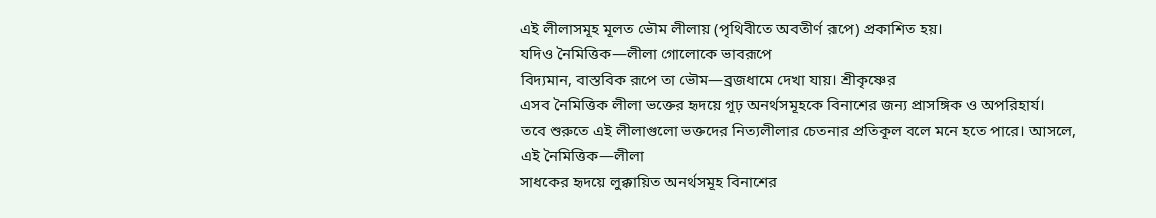এই লীলাসমূহ মূলত ভৌম লীলায় (পৃথিবীতে অবতীর্ণ রূপে) প্রকাশিত হয়।
যদিও নৈমিত্তিক—লীলা গোলোকে ভাবরূপে
বিদ্যমান, বাস্তবিক রূপে তা ভৌম—ব্রজধামে দেখা যায়। শ্রীকৃষ্ণের
এসব নৈমিত্তিক লীলা ভক্তের হৃদয়ে গূঢ় অনর্থসমূহকে বিনাশের জন্য প্রাসঙ্গিক ও অপরিহার্য।
তবে শুরুতে এই লীলাগুলো ভক্তদের নিত্যলীলার চেতনার প্রতিকূল বলে মনে হতে পারে। আসলে,
এই নৈমিত্তিক—লীলা
সাধকের হৃদয়ে লুক্কায়িত অনর্থসমূহ বিনাশের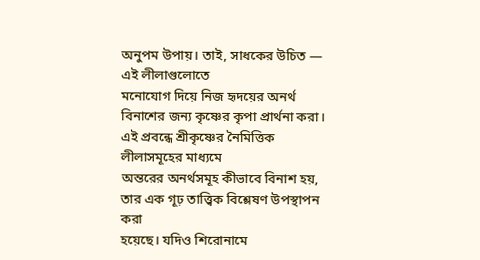অনুপম উপায়। তাই, সাধকের উচিত — এই লীলাগুলোতে
মনোযোগ দিয়ে নিজ হৃদয়ের অনর্থ বিনাশের জন্য কৃষ্ণের কৃপা প্রার্থনা করা।
এই প্রবন্ধে শ্রীকৃষ্ণের নৈমিত্তিক লীলাসমূহের মাধ্যমে
অন্তরের অনর্থসমূহ কীভাবে বিনাশ হয়, তার এক গূঢ় তাত্ত্বিক বিশ্লেষণ উপস্থাপন করা
হয়েছে। যদিও শিরোনামে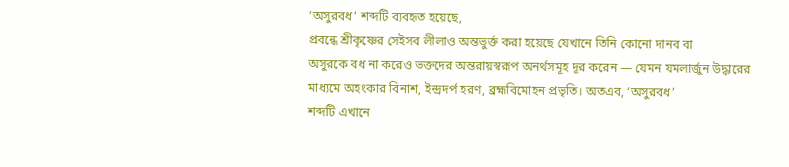‘অসুরবধ’ শব্দটি ব্যবহৃত হয়েছে,
প্রবন্ধে শ্রীকৃষ্ণের সেইসব লীলাও অন্তভুর্ক্ত করা হয়েছে যেখানে তিনি কোনো দানব বা
অসুরকে বধ না করেও ভক্তদের অন্তরায়স্বরূপ অনর্থসমূহ দূর করেন — যেমন যমলার্জুন উদ্ধারের
মাধ্যমে অহংকার বিনাশ, ইন্দ্রদর্প হরণ, ব্রহ্মবিমোহন প্রভৃতি। অতএব, ‘অসুরবধ’
শব্দটি এখানে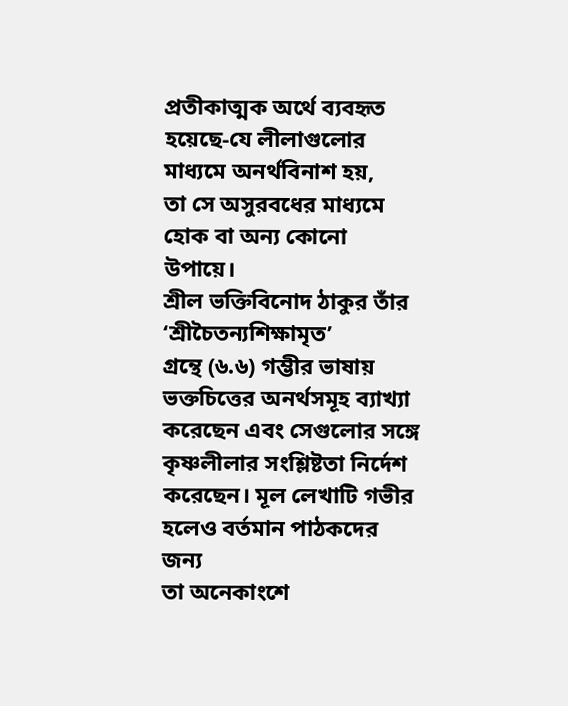প্রতীকাত্মক অর্থে ব্যবহৃত হয়েছে-যে লীলাগুলোর মাধ্যমে অনর্থবিনাশ হয়,
তা সে অসুরবধের মাধ্যমে হোক বা অন্য কোনো উপায়ে।
শ্রীল ভক্তিবিনোদ ঠাকুর তাঁর ‘শ্রীচৈতন্যশিক্ষামৃত’
গ্রন্থে (৬.৬) গম্ভীর ভাষায় ভক্তচিত্তের অনর্থসমূহ ব্যাখ্যা করেছেন এবং সেগুলোর সঙ্গে
কৃষ্ণলীলার সংশ্লিষ্টতা নির্দেশ করেছেন। মূল লেখাটি গভীর হলেও বর্তমান পাঠকদের জন্য
তা অনেকাংশে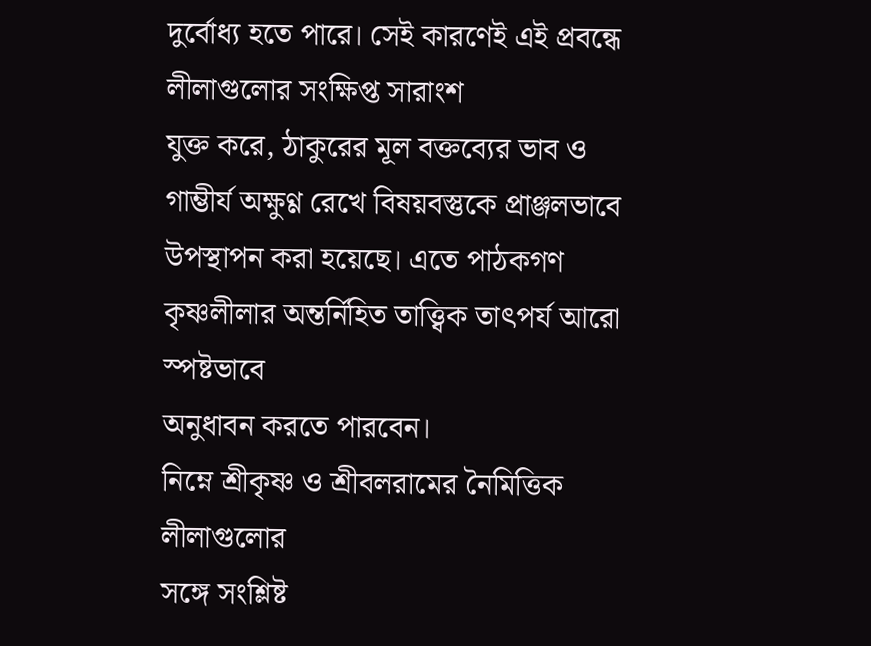দুর্বোধ্য হতে পারে। সেই কারণেই এই প্রবন্ধে লীলাগুলোর সংক্ষিপ্ত সারাংশ
যুক্ত করে, ঠাকুরের মূল বক্তব্যের ভাব ও গাম্ভীর্য অক্ষুণ্ণ রেখে বিষয়বস্তুকে প্রাঞ্জলভাবে
উপস্থাপন করা হয়েছে। এতে পাঠকগণ কৃষ্ণলীলার অন্তর্নিহিত তাত্ত্বিক তাৎপর্য আরো স্পষ্টভাবে
অনুধাবন করতে পারবেন।
নিম্নে শ্রীকৃষ্ণ ও শ্রীবলরামের নৈমিত্তিক লীলাগুলোর
সঙ্গে সংশ্লিষ্ট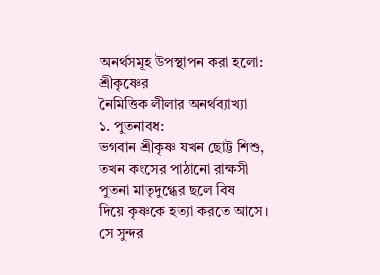অনর্থসমূহ উপস্থাপন করা হলো:
শ্রীকৃষ্ণের
নৈমিত্তিক লীলার অনর্থব্যাখ্যা
১. পুতনাবধ:
ভগবান শ্রীকৃষ্ণ যখন ছোট্ট শিশু, তখন কংসের পাঠানো রাক্ষসী পুতনা মাতৃদুগ্ধের ছলে বিষ
দিয়ে কৃষ্ণকে হত্যা করতে আসে। সে সুন্দর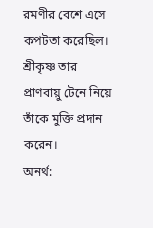রমণীর বেশে এসে কপটতা করেছিল। শ্রীকৃষ্ণ তার
প্রাণবায়ু টেনে নিয়ে তাঁকে মুক্তি প্রদান করেন।
অনর্থ: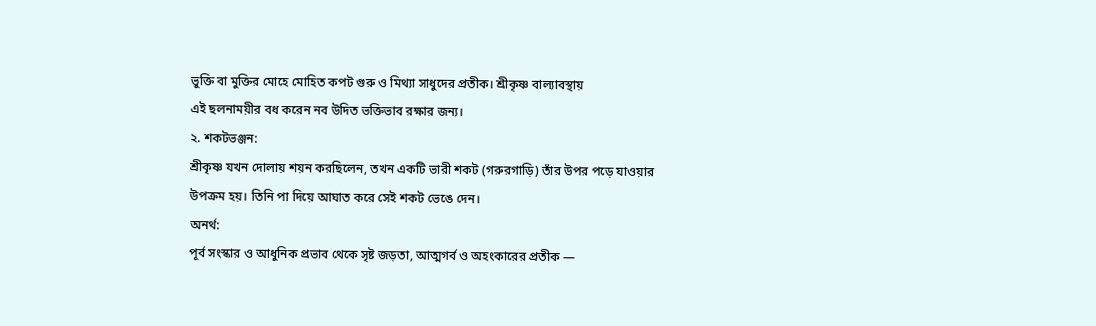ভুক্তি বা মুক্তির মোহে মোহিত কপট গুরু ও মিথ্যা সাধুদের প্রতীক। শ্রীকৃষ্ণ বাল্যাবস্থায়
এই ছলনাময়ীর বধ করেন নব উদিত ভক্তিভাব রক্ষার জন্য।
২. শকটভঞ্জন:
শ্রীকৃষ্ণ যখন দোলায় শয়ন করছিলেন, তখন একটি ভারী শকট (গরুরগাড়ি) তাঁর উপর পড়ে যাওয়ার
উপক্রম হয়। তিনি পা দিয়ে আঘাত করে সেই শকট ভেঙে দেন।
অনর্থ:
পূর্ব সংস্কার ও আধুনিক প্রভাব থেকে সৃষ্ট জড়তা, আত্মগর্ব ও অহংকারের প্রতীক —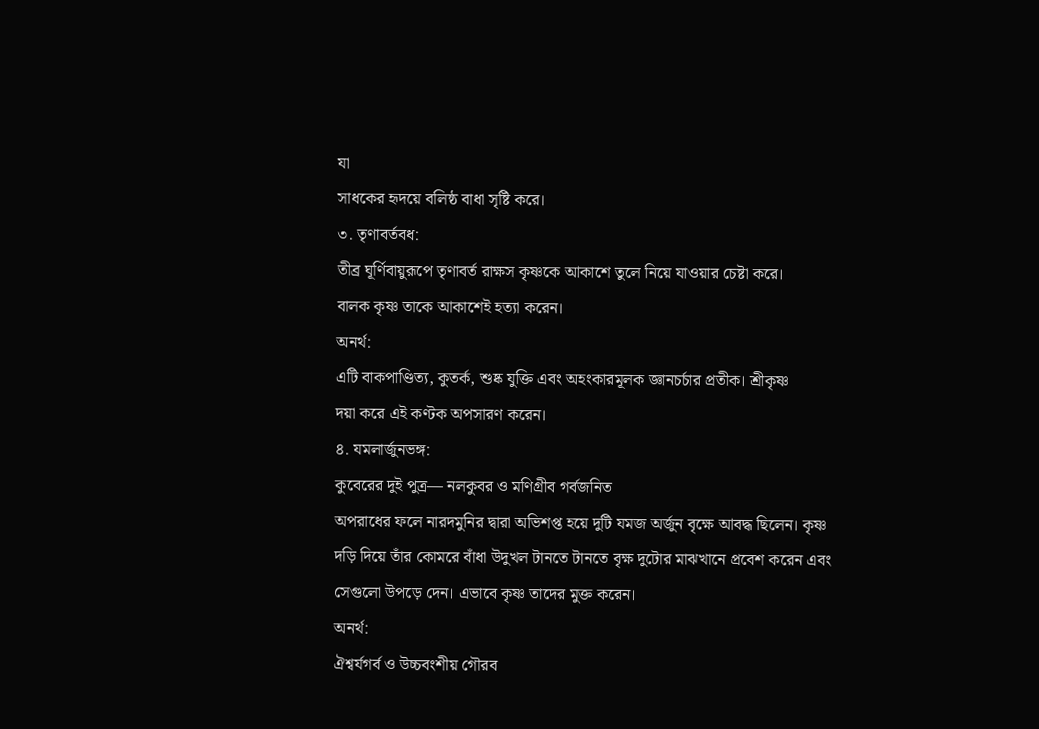যা
সাধকের হৃদয়ে বলিষ্ঠ বাধা সৃষ্টি করে।
৩. তৃণাবর্তবধ:
তীব্র ঘূর্ণিবায়ুরূপে তৃণাবর্ত রাক্ষস কৃষ্ণকে আকাশে তুলে নিয়ে যাওয়ার চেষ্টা করে।
বালক কৃষ্ণ তাকে আকাশেই হত্যা করেন।
অনর্থ:
এটি বাকপাণ্ডিত্য, কুতর্ক, শুষ্ক যুক্তি এবং অহংকারমূলক জ্ঞানচর্চার প্রতীক। শ্রীকৃষ্ণ
দয়া করে এই কণ্টক অপসারণ করেন।
৪. যমলার্জুনভঙ্গ:
কুবেরের দুই পুত্র— নলকুবর ও মণিগ্রীব গর্বজনিত
অপরাধের ফলে নারদমুনির দ্বারা অভিশপ্ত হয়ে দুটি যমজ অর্জুন বৃক্ষে আবদ্ধ ছিলেন। কৃষ্ণ
দড়ি দিয়ে তাঁর কোমরে বাঁধা উদুখল টানতে টানতে বৃক্ষ দুটোর মাঝখানে প্রবেশ করেন এবং
সেগুলো উপড়ে দেন। এভাবে কৃষ্ণ তাদের মুক্ত করেন।
অনর্থ:
ঐশ্বর্যগর্ব ও উচ্চবংশীয় গৌরব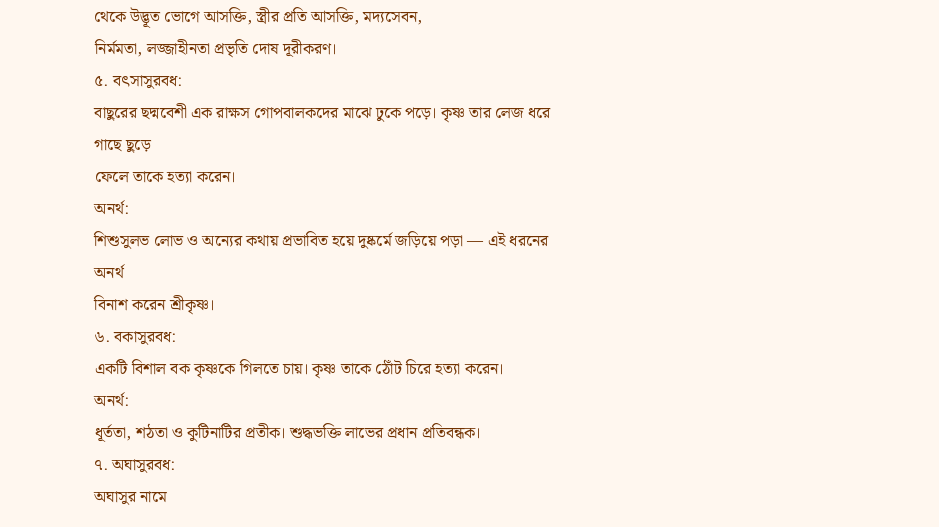থেকে উদ্ভূত ভোগে আসক্তি, স্ত্রীর প্রতি আসক্তি, মদ্যসেবন,
নির্মমতা, লজ্জাহীনতা প্রভৃতি দোষ দূরীকরণ।
৫. বৎসাসুরবধ:
বাছুরের ছদ্মবেশী এক রাক্ষস গোপবালকদের মাঝে ঢুকে পড়ে। কৃষ্ণ তার লেজ ধরে গাছে ছুড়ে
ফেলে তাকে হত্যা করেন।
অনর্থ:
শিশুসুলভ লোভ ও অন্যের কথায় প্রভাবিত হয়ে দুষ্কর্মে জড়িয়ে পড়া — এই ধরনের অনর্থ
বিনাশ করেন শ্রীকৃষ্ণ।
৬. বকাসুরবধ:
একটি বিশাল বক কৃষ্ণকে গিলতে চায়। কৃষ্ণ তাকে ঠোঁট চিরে হত্যা করেন।
অনর্থ:
ধূর্ততা, শঠতা ও কুটিনাটির প্রতীক। শুদ্ধভক্তি লাভের প্রধান প্রতিবন্ধক।
৭. অঘাসুরবধ:
অঘাসুর নামে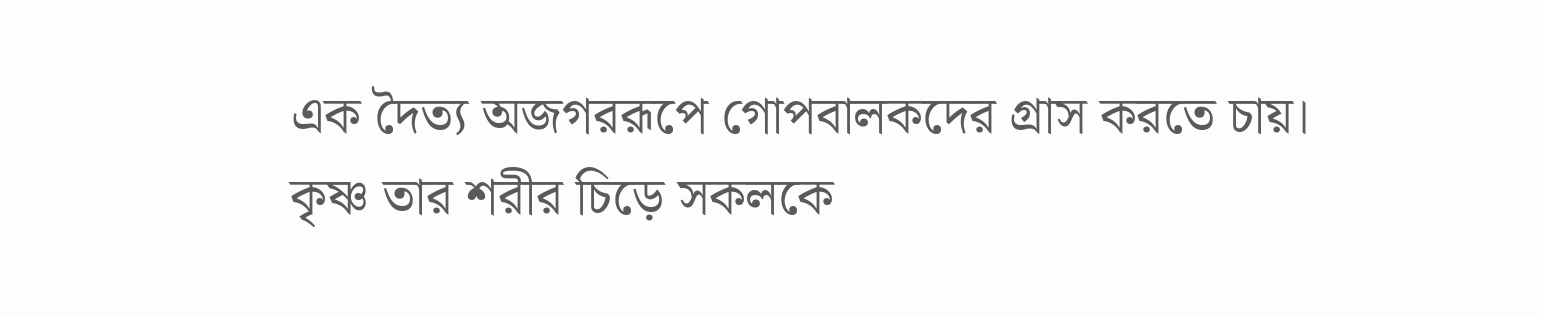এক দৈত্য অজগররূপে গোপবালকদের গ্রাস করতে চায়। কৃষ্ণ তার শরীর চিড়ে সকলকে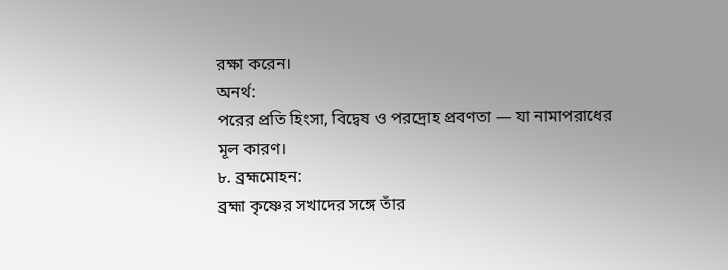রক্ষা করেন।
অনর্থ:
পরের প্রতি হিংসা, বিদ্বেষ ও পরদ্রোহ প্রবণতা — যা নামাপরাধের
মূল কারণ।
৮. ব্রহ্মমোহন:
ব্রহ্মা কৃষ্ণের সখাদের সঙ্গে তাঁর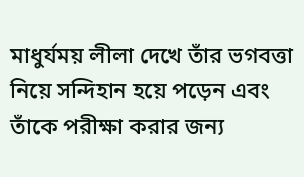মাধুর্যময় লীলা দেখে তাঁর ভগবত্তা নিয়ে সন্দিহান হয়ে পড়েন এবং তাঁকে পরীক্ষা করার জন্য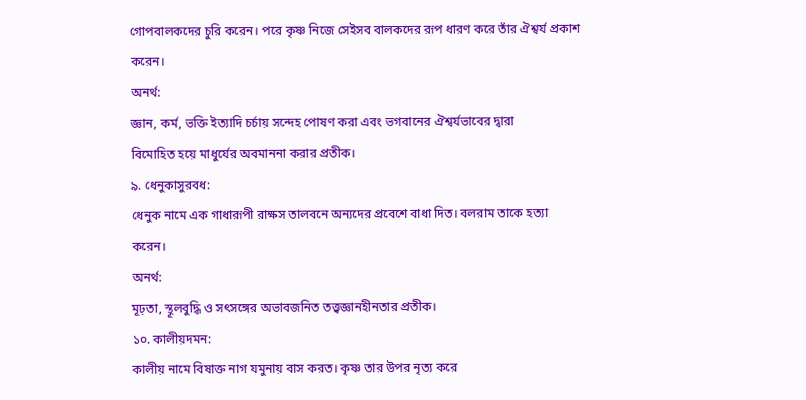গোপবালকদের চুরি করেন। পরে কৃষ্ণ নিজে সেইসব বালকদের রূপ ধারণ করে তাঁর ঐশ্বর্য প্রকাশ
করেন।
অনর্থ:
জ্ঞান, কর্ম, ভক্তি ইত্যাদি চর্চায় সন্দেহ পোষণ করা এবং ভগবানের ঐশ্বর্যভাবের দ্বারা
বিমোহিত হয়ে মাধুর্যের অবমাননা করার প্রতীক।
৯. ধেনুকাসুরবধ:
ধেনুক নামে এক গাধারূপী রাক্ষস তালবনে অন্যদের প্রবেশে বাধা দিত। বলরাম তাকে হত্যা
করেন।
অনর্থ:
মূঢ়তা, স্থূলবুদ্ধি ও সৎসঙ্গের অভাবজনিত তত্ত্বজ্ঞানহীনতার প্রতীক।
১০. কালীয়দমন:
কালীয় নামে বিষাক্ত নাগ যমুনায় বাস করত। কৃষ্ণ তার উপর নৃত্য করে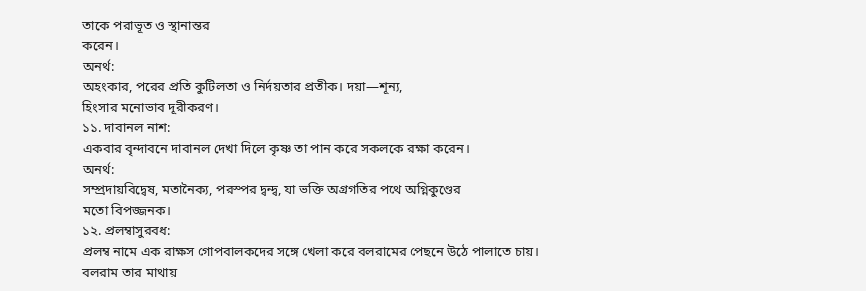তাকে পরাভূত ও স্থানান্তর
করেন।
অনর্থ:
অহংকার, পরের প্রতি কুটিলতা ও নির্দয়তার প্রতীক। দয়া—শূন্য,
হিংসার মনোভাব দূরীকরণ।
১১. দাবানল নাশ:
একবার বৃন্দাবনে দাবানল দেখা দিলে কৃষ্ণ তা পান করে সকলকে রক্ষা করেন।
অনর্থ:
সম্প্রদায়বিদ্বেষ, মতানৈক্য, পরস্পর দ্বন্দ্ব, যা ভক্তি অগ্রগতির পথে অগ্নিকুণ্ডের
মতো বিপজ্জনক।
১২. প্রলম্বাসুরবধ:
প্রলম্ব নামে এক রাক্ষস গোপবালকদের সঙ্গে খেলা করে বলরামের পেছনে উঠে পালাতে চায়।
বলরাম তার মাথায়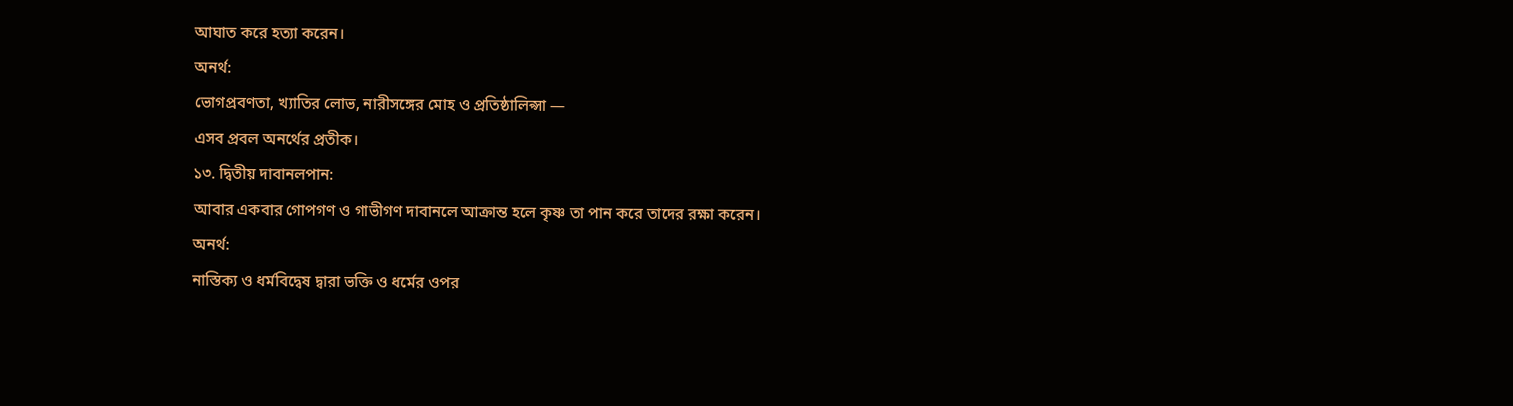আঘাত করে হত্যা করেন।
অনর্থ:
ভোগপ্রবণতা, খ্যাতির লোভ, নারীসঙ্গের মোহ ও প্রতিষ্ঠালিপ্সা —
এসব প্রবল অনর্থের প্রতীক।
১৩. দ্বিতীয় দাবানলপান:
আবার একবার গোপগণ ও গাভীগণ দাবানলে আক্রান্ত হলে কৃষ্ণ তা পান করে তাদের রক্ষা করেন।
অনর্থ:
নাস্তিক্য ও ধর্মবিদ্বেষ দ্বারা ভক্তি ও ধর্মের ওপর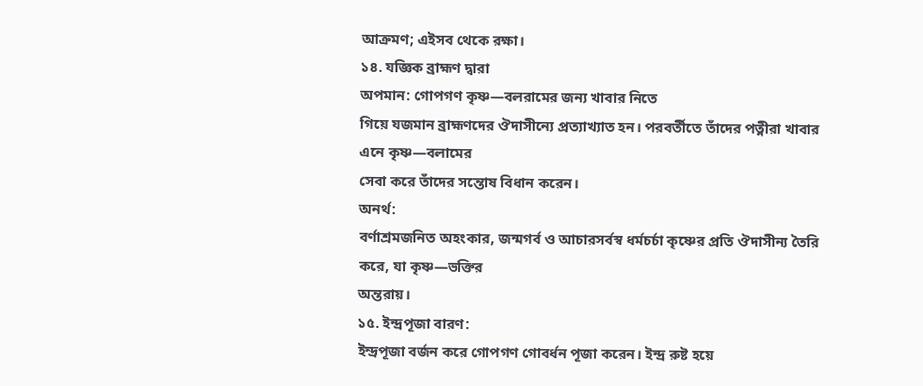আক্রমণ; এইসব থেকে রক্ষা।
১৪. যজ্ঞিক ব্রাহ্মণ দ্বারা
অপমান: গোপগণ কৃষ্ণ—বলরামের জন্য খাবার নিতে
গিয়ে যজমান ব্রাহ্মণদের ঔদাসীন্যে প্রত্যাখ্যাত হন। পরবর্তীতে তাঁদের পত্নীরা খাবার
এনে কৃষ্ণ—বলামের
সেবা করে তাঁদের সন্তোষ বিধান করেন।
অনর্থ:
বর্ণাশ্রমজনিত অহংকার, জন্মগর্ব ও আচারসর্বস্ব ধর্মচর্চা কৃষ্ণের প্রতি ঔদাসীন্য তৈরি
করে, যা কৃষ্ণ—ভক্তির
অন্তরায়।
১৫. ইন্দ্রপূজা বারণ:
ইন্দ্রপূজা বর্জন করে গোপগণ গোবর্ধন পূজা করেন। ইন্দ্র রুষ্ট হয়ে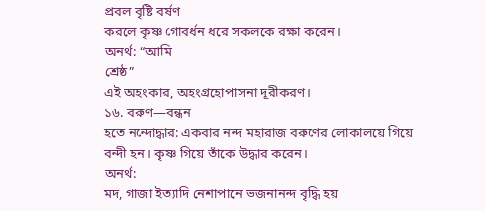প্রবল বৃষ্টি বর্ষণ
করলে কৃষ্ণ গোবর্ধন ধরে সকলকে রক্ষা করেন।
অনর্থ: “আমি
শ্রেষ্ঠ”
এই অহংকার, অহংগ্রহোপাসনা দূরীকরণ।
১৬. বরুণ—বন্ধন
হতে নন্দোদ্ধার: একবার নন্দ মহারাজ বরুণের লোকালয়ে গিয়ে
বন্দী হন। কৃষ্ণ গিয়ে তাঁকে উদ্ধার করেন।
অনর্থ:
মদ, গাজা ইত্যাদি নেশাপানে ভজনানন্দ বৃদ্ধি হয়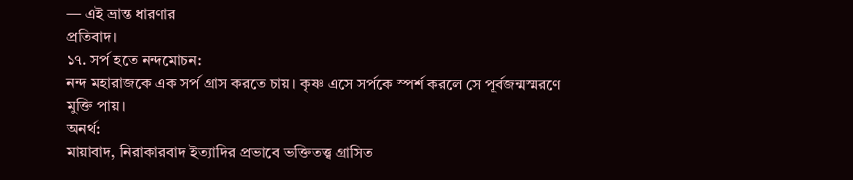— এই ভ্রান্ত ধারণার
প্রতিবাদ।
১৭. সর্প হতে নন্দমোচন:
নন্দ মহারাজকে এক সর্প গ্রাস করতে চায়। কৃষ্ণ এসে সর্পকে স্পর্শ করলে সে পূর্বজন্মস্মরণে
মুক্তি পায়।
অনর্থ:
মায়াবাদ, নিরাকারবাদ ইত্যাদির প্রভাবে ভক্তিতত্ত্ব গ্রাসিত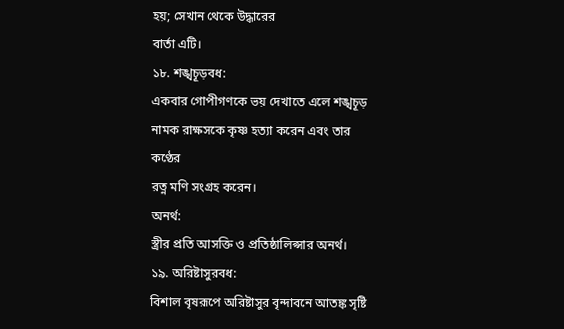হয়; সেখান থেকে উদ্ধারের
বার্তা এটি।
১৮. শঙ্খচূড়বধ:
একবার গোপীগণকে ভয় দেখাতে এলে শঙ্খচূড় নামক রাক্ষসকে কৃষ্ণ হত্যা করেন এবং তার কণ্ঠের
রত্ন মণি সংগ্রহ করেন।
অনর্থ:
স্ত্রীর প্রতি আসক্তি ও প্রতিষ্ঠালিপ্সার অনর্থ।
১৯. অরিষ্টাসুরবধ:
বিশাল বৃষরূপে অরিষ্টাসুর বৃন্দাবনে আতঙ্ক সৃষ্টি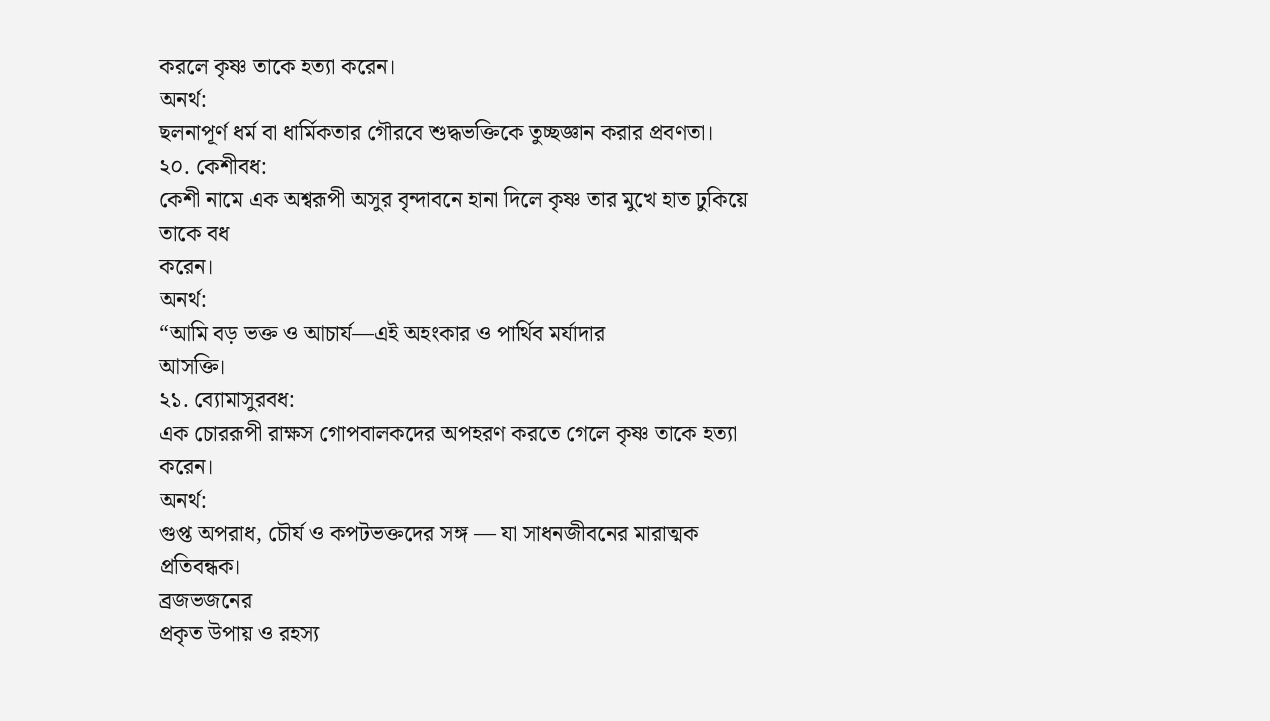করলে কৃষ্ণ তাকে হত্যা করেন।
অনর্থ:
ছলনাপূর্ণ ধর্ম বা ধার্মিকতার গৌরবে শুদ্ধভক্তিকে তুচ্ছজ্ঞান করার প্রবণতা।
২০. কেশীবধ:
কেশী নামে এক অশ্বরূপী অসুর বৃন্দাবনে হানা দিলে কৃষ্ণ তার মুখে হাত ঢুকিয়ে তাকে বধ
করেন।
অনর্থ:
“আমি বড় ভক্ত ও আচার্য—এই অহংকার ও পার্থিব মর্যাদার
আসক্তি।
২১. ব্যোমাসুরবধ:
এক চোররূপী রাক্ষস গোপবালকদের অপহরণ করতে গেলে কৃষ্ণ তাকে হত্যা করেন।
অনর্থ:
গুপ্ত অপরাধ, চৌর্য ও কপটভক্তদের সঙ্গ — যা সাধনজীবনের মারাত্মক
প্রতিবন্ধক।
ব্রজভজনের
প্রকৃত উপায় ও রহস্য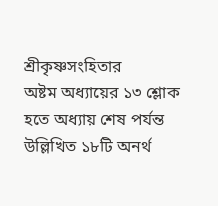শ্রীকৃষ্ণসংহিতার
অষ্টম অধ্যায়ের ১৩ শ্লোক হতে অধ্যায় শেষ পর্যন্ত উল্লিখিত ১৮টি অনর্থ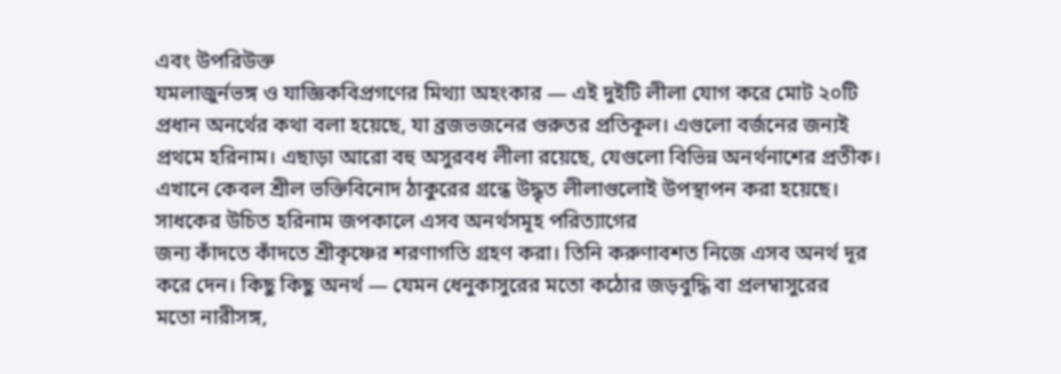এবং উপরিউক্ত
যমলাজুর্নভঙ্গ ও যাজ্ঞিকবিপ্রগণের মিথ্যা অহংকার — এই দুইটি লীলা যোগ করে মোট ২০টি
প্রধান অনর্থের কথা বলা হয়েছে, যা ব্রজভজনের গুরুতর প্রতিকূল। এগুলো বর্জনের জন্যই
প্রথমে হরিনাম। এছাড়া আরো বহু অসুরবধ লীলা রয়েছে, যেগুলো বিভিন্ন অনর্থনাশের প্রতীক।
এখানে কেবল শ্রীল ভক্তিবিনোদ ঠাকুরের গ্রন্ধে উদ্ধৃত লীলাগুলোই উপস্থাপন করা হয়েছে।
সাধকের উচিত হরিনাম জপকালে এসব অনর্থসমূহ পরিত্যাগের
জন্য কাঁদতে কাঁদতে শ্রীকৃষ্ণের শরণাগতি গ্রহণ করা। তিনি করুণাবশত নিজে এসব অনর্থ দূর
করে দেন। কিছু কিছু অনর্থ — যেমন ধেনুকাসুরের মতো কঠোর জড়বুদ্ধি বা প্রলম্বাসুরের
মতো নারীসঙ্গ,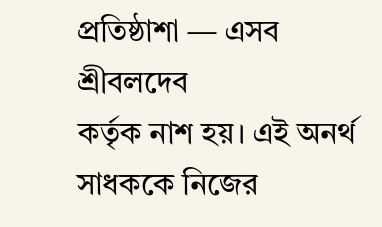প্রতিষ্ঠাশা — এসব শ্রীবলদেব
কর্তৃক নাশ হয়। এই অনর্থ সাধককে নিজের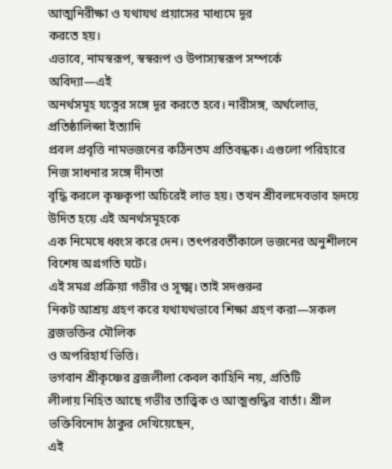আত্মনিরীক্ষা ও যথাযথ প্রয়াসের মাধ্যমে দূর
করতে হয়।
এভাবে, নামস্বরূপ, স্বস্বরূপ ও উপাস্যস্বরূপ সম্পর্কে
অবিদ্যা—এই
অনর্থসমূহ যত্নের সঙ্গে দূর করতে হবে। নারীসঙ্গ, অর্থলোভ, প্রতিষ্ঠালিপ্সা ইত্যাদি
প্রবল প্রবৃত্তি নামভজনের কঠিনতম প্রতিবন্ধক। এগুলো পরিহারে নিজ সাধনার সঙ্গে দীনতা
বৃদ্ধি করলে কৃষ্ণকৃপা অচিরেই লাভ হয়। তখন শ্রীবলদেবভাব হৃদয়ে উদিত হয়ে এই অনর্থসমূহকে
এক নিমেষে ধ্বংস করে দেন। তৎপরবর্তীকালে ভজনের অনুশীলনে বিশেষ অগ্রগতি ঘটে।
এই সমগ্র প্রক্রিয়া গভীর ও সূক্ষ্ম। তাই সদগুরুর
নিকট আশ্রয় গ্রহণ করে যথাযথভাবে শিক্ষা গ্রহণ করা—সকল ব্রজভক্তির মৌলিক
ও অপরিহার্য ভিত্তি।
ভগবান শ্রীকৃষ্ণের ব্রজলীলা কেবল কাহিনি নয়, প্রতিটি
লীলায় নিহিত আছে গভীর তাত্ত্বিক ও আত্মশুদ্ধির বার্তা। শ্রীল ভক্তিবিনোদ ঠাকুর দেখিয়েছেন,
এই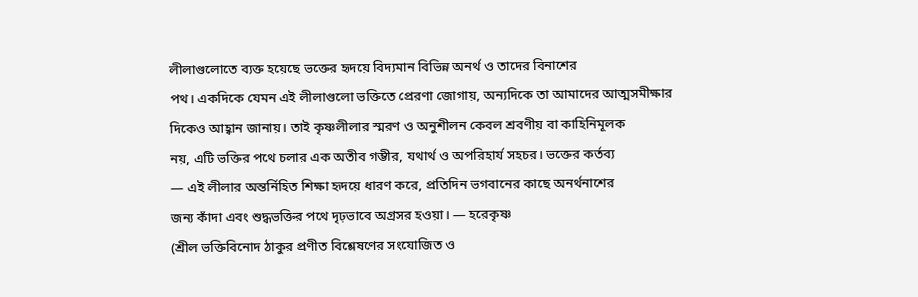লীলাগুলোতে ব্যক্ত হয়েছে ভক্তের হৃদয়ে বিদ্যমান বিভিন্ন অনর্থ ও তাদের বিনাশের
পথ। একদিকে যেমন এই লীলাগুলো ভক্তিতে প্রেরণা জোগায়, অন্যদিকে তা আমাদের আত্মসমীক্ষার
দিকেও আহ্বান জানায়। তাই কৃষ্ণলীলার স্মরণ ও অনুশীলন কেবল শ্রবণীয় বা কাহিনিমূলক
নয়, এটি ভক্তির পথে চলার এক অতীব গম্ভীর, যথার্থ ও অপরিহার্য সহচর। ভক্তের কর্তব্য
— এই লীলার অন্তর্নিহিত শিক্ষা হৃদয়ে ধারণ করে, প্রতিদিন ভগবানের কাছে অনর্থনাশের
জন্য কাঁদা এবং শুদ্ধভক্তির পথে দৃঢ়ভাবে অগ্রসর হওয়া। — হরেকৃষ্ণ
(শ্রীল ভক্তিবিনোদ ঠাকুর প্রণীত বিশ্লেষণের সংযোজিত ও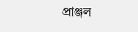প্রাঞ্জল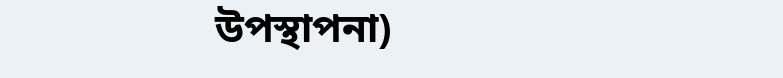উপস্থাপনা)